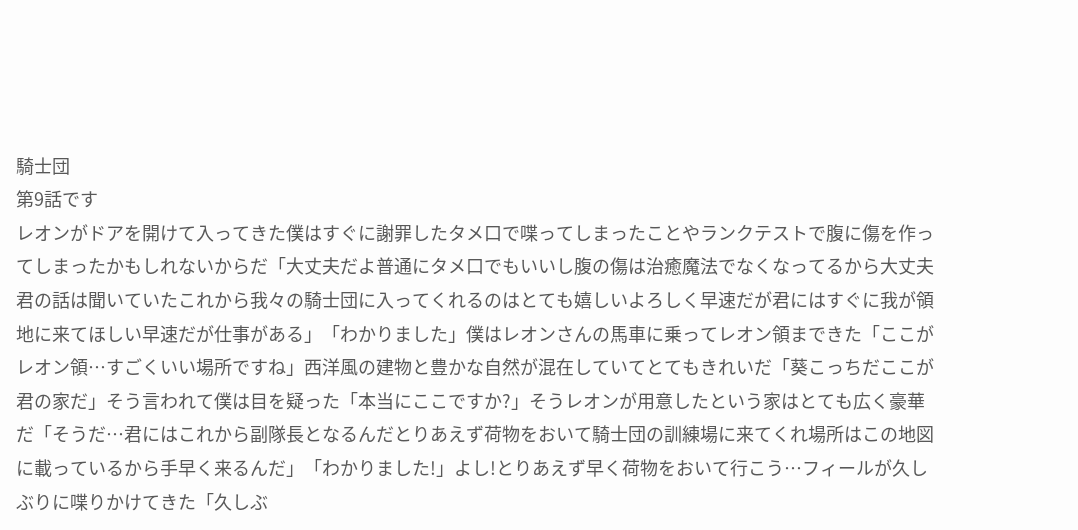騎士団
第9話です
レオンがドアを開けて入ってきた僕はすぐに謝罪したタメ口で喋ってしまったことやランクテストで腹に傷を作ってしまったかもしれないからだ「大丈夫だよ普通にタメ口でもいいし腹の傷は治癒魔法でなくなってるから大丈夫君の話は聞いていたこれから我々の騎士団に入ってくれるのはとても嬉しいよろしく早速だが君にはすぐに我が領地に来てほしい早速だが仕事がある」「わかりました」僕はレオンさんの馬車に乗ってレオン領まできた「ここがレオン領…すごくいい場所ですね」西洋風の建物と豊かな自然が混在していてとてもきれいだ「葵こっちだここが君の家だ」そう言われて僕は目を疑った「本当にここですか?」そうレオンが用意したという家はとても広く豪華だ「そうだ…君にはこれから副隊長となるんだとりあえず荷物をおいて騎士団の訓練場に来てくれ場所はこの地図に載っているから手早く来るんだ」「わかりました!」よし!とりあえず早く荷物をおいて行こう…フィールが久しぶりに喋りかけてきた「久しぶ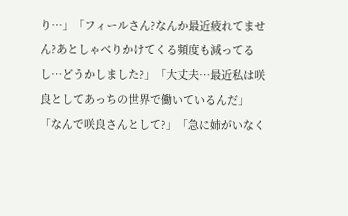り…」「フィールさん?なんか最近疲れてません?あとしゃべりかけてくる頻度も減ってるし…どうかしました?」「大丈夫…最近私は咲良としてあっちの世界で働いているんだ」「なんで咲良さんとして?」「急に姉がいなく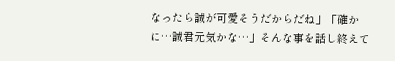なったら誠が可愛そうだからだね」「確かに…誠君元気かな…」そんな事を話し終えて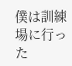僕は訓練場に行った